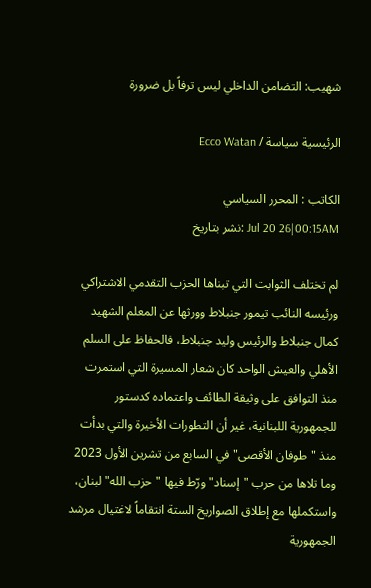شهيب: التضامن الداخلي ليس ترفاً بل ضرورة

الرئيسية سياسة / Ecco Watan

الكاتب : المحرر السياسي
Jul 20 26|00:15AM :نشر بتاريخ

لم تختلف الثوابت التي تبناها الحزب التقدمي الاشتراكي ورئيسه النائب تيمور جنبلاط وورثها عن المعلم الشهيد كمال جنبلاط والرئيس وليد جنبلاط، فالحفاظ على السلم الأهلي والعيش الواحد كان شعار المسيرة التي استمرت منذ التوافق على وثيقة الطائف واعتماده كدستور للجمهورية اللبنانية، غير أن التطورات الأخيرة والتي بدأت منذ "طوفان الأقصى" في السابع من تشرين الأول 2023 وما تلاها من حرب "إسناد" ورّط فيها "حزب الله" لبنان، واستكملها مع إطلاق الصواريخ الستة انتقاماً لاغتيال مرشد الجمهورية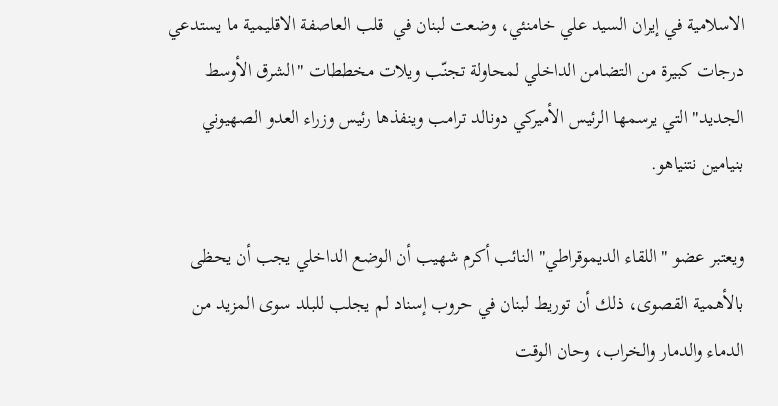الاسلامية في إيران السيد علي خامنئي، وضعت لبنان في  قلب العاصفة الاقليمية ما يستدعي درجات كبيرة من التضامن الداخلي لمحاولة تجنّب ويلات مخططات "الشرق الأوسط الجديد" التي يرسمها الرئيس الأميركي دونالد ترامب وينفذها رئيس وزراء العدو الصهيوني بنيامين نتنياهو.

ويعتبر عضو "اللقاء الديموقراطي" النائب أكرم شهيب أن الوضع الداخلي يجب أن يحظى بالأهمية القصوى، ذلك أن توريط لبنان في حروب إسناد لم يجلب للبلد سوى المزيد من الدماء والدمار والخراب، وحان الوقت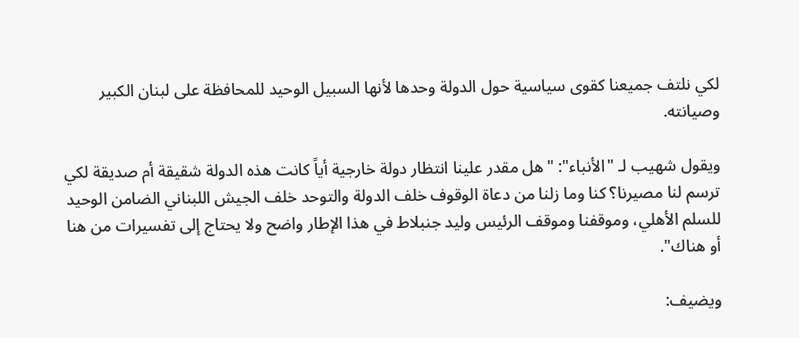لكي نلتف جميعنا كقوى سياسية حول الدولة وحدها لأنها السبيل الوحيد للمحافظة على لبنان الكبير وصيانته.

ويقول شهيب لـ "الأنباء": "هل مقدر علينا انتظار دولة خارجية أياً كانت هذه الدولة شقيقة أم صديقة لكي ترسم لنا مصيرنا؟ كنا وما زلنا من دعاة الوقوف خلف الدولة والتوحد خلف الجيش اللبناني الضامن الوحيد للسلم الأهلي، وموقفنا وموقف الرئيس وليد جنبلاط في هذا الإطار واضح ولا يحتاج إلى تفسيرات من هنا أو هناك".

ويضيف: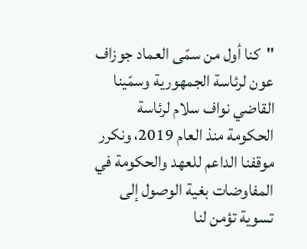"كنا أول من سمّى العماد جوزاف عون لرئاسة الجمهورية وسمّينا القاضي نواف سلام لرئاسة الحكومة منذ العام 2019، ونكرر موقفنا الداعم للعهد والحكومة في المفاوضات بغية الوصول إلى تسوية تؤمن لنا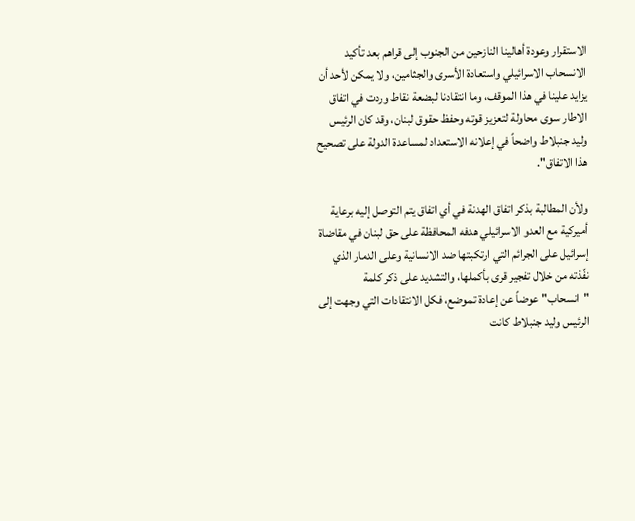الاستقرار وعودة أهالينا النازحين من الجنوب إلى قراهم بعد تأكيد الانسحاب الاسرائيلي واستعادة الأسرى والجثامين، ولا يمكن لأحد أن يزايد علينا في هذا الموقف، وما انتقادنا لبضعة نقاط وردت في اتفاق الاطار سوى محاولة لتعزيز قوته وحفظ حقوق لبنان، وقد كان الرئيس وليد جنبلاط واضحاً في إعلانه الاستعداد لمساعدة الدولة على تصحيح هذا الاتفاق".

ولأن المطالبة بذكر اتفاق الهدنة في أي اتفاق يتم التوصل إليه برعاية أميركية مع العدو الاسرائيلي هدفه المحافظة على حق لبنان في مقاضاة إسرائيل على الجرائم التي ارتكبتها ضد الانسانية وعلى الدمار الذي نفّذته من خلال تفجير قرى بأكملها، والتشديد على ذكر كلمة "انسحاب" عوضاً عن إعادة تموضع، فكل الانتقادات التي وجهت إلى الرئيس وليد جنبلاط كانت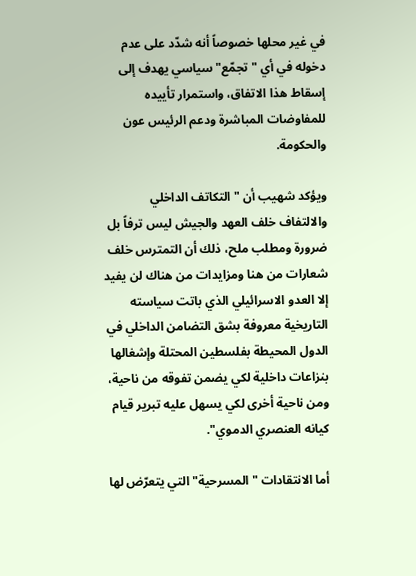في غير محلها خصوصاً أنه شدّد على عدم دخوله في أي "تجمّع" سياسي يهدف إلى إسقاط هذا الاتفاق، واستمرار تأييده للمفاوضات المباشرة ودعم الرئيس عون والحكومة.

ويؤكد شهيب أن "التكاتف الداخلي والالتفاف خلف العهد والجيش ليس ترفاً بل ضرورة ومطلب ملح، ذلك أن التمترس خلف شعارات من هنا ومزايدات من هناك لن يفيد إلا العدو الاسرائيلي الذي باتت سياسته التاريخية معروفة بشق التضامن الداخلي في الدول المحيطة بفلسطين المحتلة وإشغالها بنزاعات داخلية لكي يضمن تفوقه من ناحية، ومن ناحية أخرى لكي يسهل عليه تبرير قيام كيانه العنصري الدموي".

أما الانتقادات "المسرحية" التي يتعرّض لها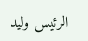الرئيس وليد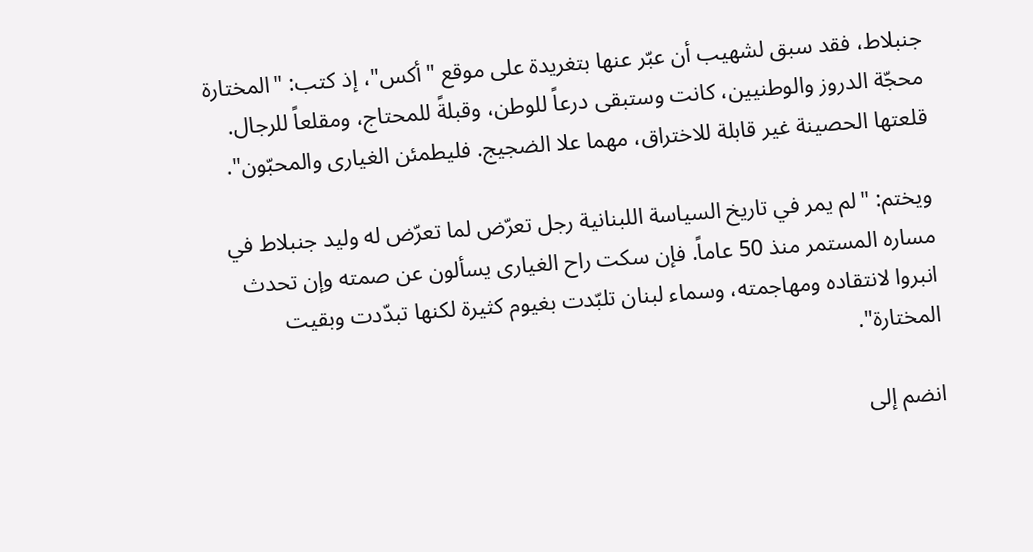جنبلاط، فقد سبق لشهيب أن عبّر عنها بتغريدة على موقع "أكس"، إذ كتب: "المختارة محجّة الدروز والوطنيين، كانت وستبقى درعاً للوطن، وقبلةً للمحتاج، ومقلعاً للرجال. قلعتها الحصينة غير قابلة للاختراق، مهما علا الضجيج. فليطمئن الغيارى والمحبّون".

ويختم: "لم يمر في تاريخ السياسة اللبنانية رجل تعرّض لما تعرّض له وليد جنبلاط في مساره المستمر منذ 50 عاماً. فإن سكت راح الغيارى يسألون عن صمته وإن تحدث انبروا لانتقاده ومهاجمته، وسماء لبنان تلبّدت بغيوم كثيرة لكنها تبدّدت وبقيت المختارة".

انضم إلى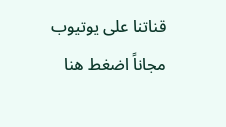قناتنا على يوتيوب مجاناً اضغط هنا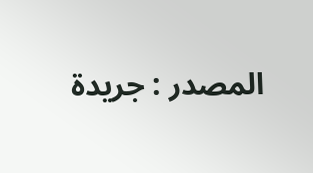المصدر : جريدة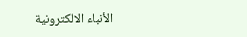الأنباء الالكترونية